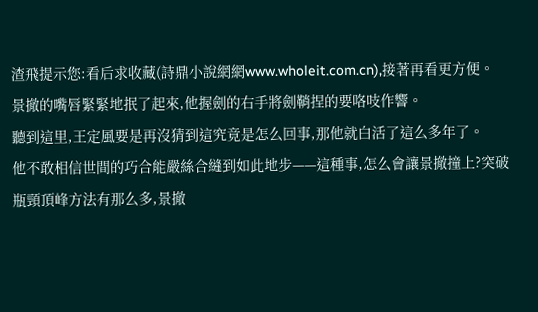渣飛提示您:看后求收藏(詩鼎小說網網www.wholeit.com.cn),接著再看更方便。
景撤的嘴唇緊緊地抿了起來,他握劍的右手將劍鞘捏的要咯吱作響。
聽到這里,王定風要是再沒猜到這究竟是怎么回事,那他就白活了這么多年了。
他不敢相信世間的巧合能嚴絲合縫到如此地步——這種事,怎么會讓景撤撞上?突破瓶頸頂峰方法有那么多,景撤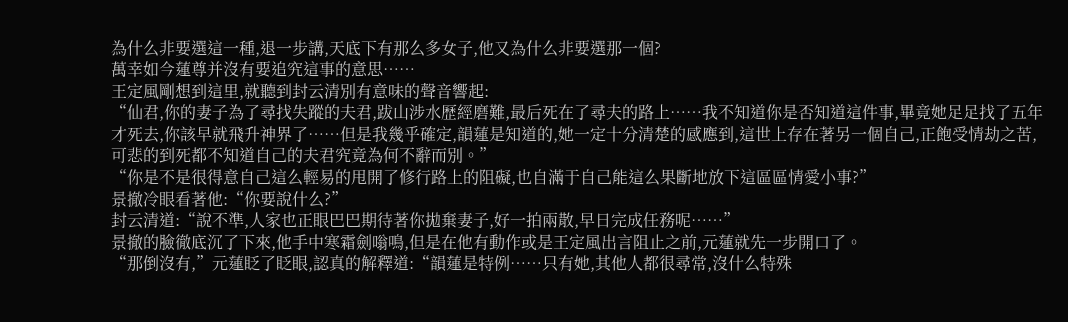為什么非要選這一種,退一步講,天底下有那么多女子,他又為什么非要選那一個?
萬幸如今蓮尊并沒有要追究這事的意思……
王定風剛想到這里,就聽到封云清別有意味的聲音響起:
“仙君,你的妻子為了尋找失蹤的夫君,跋山涉水歷經磨難,最后死在了尋夫的路上……我不知道你是否知道這件事,畢竟她足足找了五年才死去,你該早就飛升神界了……但是我幾乎確定,韻蓮是知道的,她一定十分清楚的感應到,這世上存在著另一個自己,正飽受情劫之苦,可悲的到死都不知道自己的夫君究竟為何不辭而別。”
“你是不是很得意自己這么輕易的甩開了修行路上的阻礙,也自滿于自己能這么果斷地放下這區區情愛小事?”
景撤冷眼看著他:“你要說什么?”
封云清道:“說不準,人家也正眼巴巴期待著你拋棄妻子,好一拍兩散,早日完成任務呢……”
景撤的臉徹底沉了下來,他手中寒霜劍嗡鳴,但是在他有動作或是王定風出言阻止之前,元蓮就先一步開口了。
“那倒沒有,”元蓮眨了眨眼,認真的解釋道:“韻蓮是特例……只有她,其他人都很尋常,沒什么特殊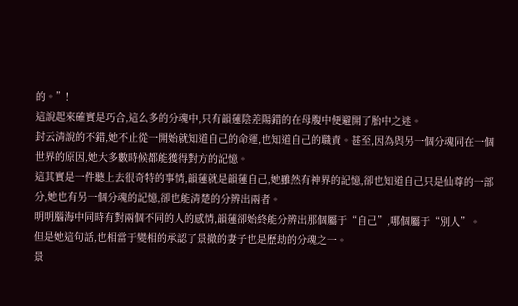的。”!
這說起來確實是巧合,這么多的分魂中,只有韻蓮陰差陽錯的在母腹中便避開了胎中之迷。
封云清說的不錯,她不止從一開始就知道自己的命運,也知道自己的職責。甚至,因為與另一個分魂同在一個世界的原因,她大多數時候都能獲得對方的記憶。
這其實是一件聽上去很奇特的事情,韻蓮就是韻蓮自己,她雖然有神界的記憶,卻也知道自己只是仙尊的一部分,她也有另一個分魂的記憶,卻也能清楚的分辨出兩者。
明明腦海中同時有對兩個不同的人的感情,韻蓮卻始終能分辨出那個屬于“自己”,哪個屬于“別人”。
但是她這句話,也相當于變相的承認了景撤的妻子也是歷劫的分魂之一。
景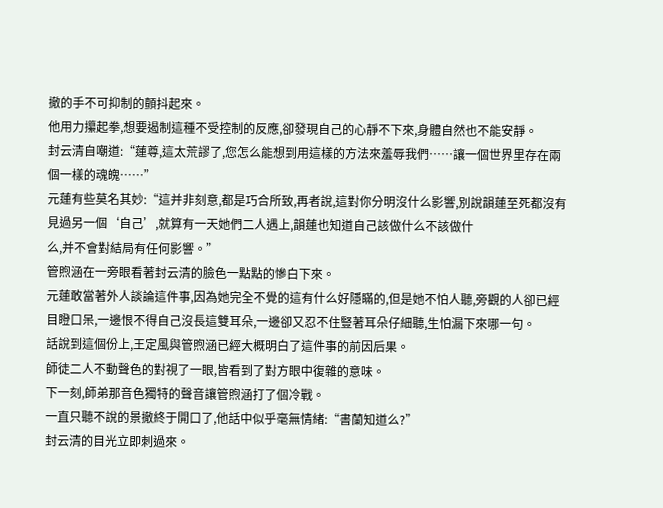撤的手不可抑制的顫抖起來。
他用力攥起拳,想要遏制這種不受控制的反應,卻發現自己的心靜不下來,身體自然也不能安靜。
封云清自嘲道:“蓮尊,這太荒謬了,您怎么能想到用這樣的方法來羞辱我們……讓一個世界里存在兩個一樣的魂魄……”
元蓮有些莫名其妙:“這并非刻意,都是巧合所致,再者說,這對你分明沒什么影響,別說韻蓮至死都沒有見過另一個‘自己’,就算有一天她們二人遇上,韻蓮也知道自己該做什么不該做什
么,并不會對結局有任何影響。”
管煦涵在一旁眼看著封云清的臉色一點點的慘白下來。
元蓮敢當著外人談論這件事,因為她完全不覺的這有什么好隱瞞的,但是她不怕人聽,旁觀的人卻已經目瞪口呆,一邊恨不得自己沒長這雙耳朵,一邊卻又忍不住豎著耳朵仔細聽,生怕漏下來哪一句。
話說到這個份上,王定風與管煦涵已經大概明白了這件事的前因后果。
師徒二人不動聲色的對視了一眼,皆看到了對方眼中復雜的意味。
下一刻,師弟那音色獨特的聲音讓管煦涵打了個冷戰。
一直只聽不說的景撤終于開口了,他話中似乎毫無情緒:“書蘭知道么?”
封云清的目光立即刺過來。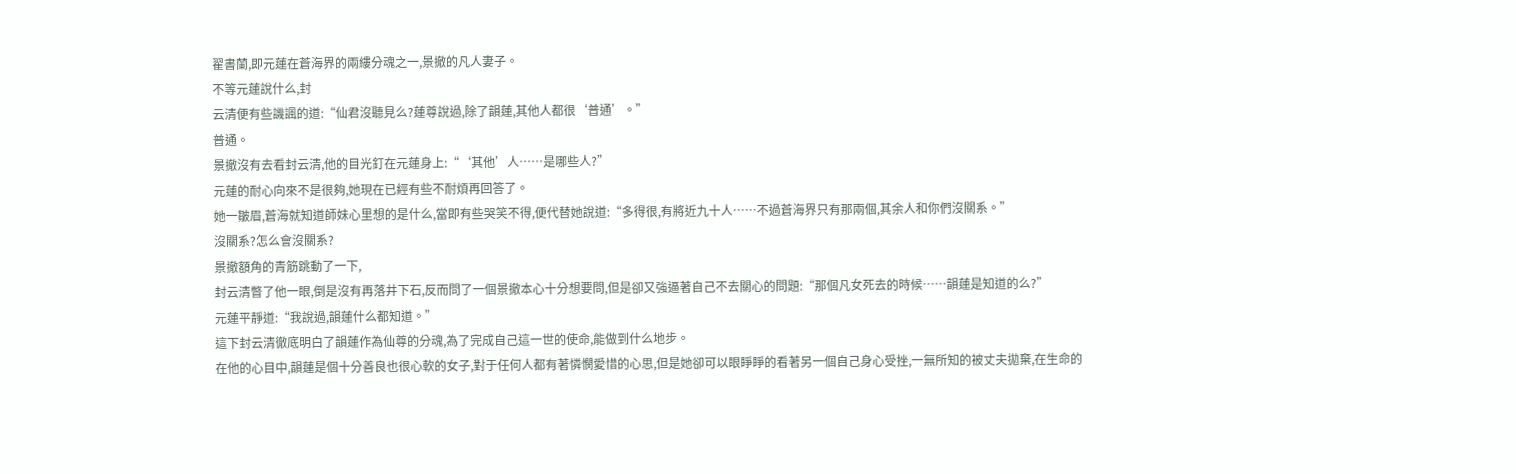翟書蘭,即元蓮在蒼海界的兩縷分魂之一,景撤的凡人妻子。
不等元蓮說什么,封
云清便有些譏諷的道:“仙君沒聽見么?蓮尊說過,除了韻蓮,其他人都很‘普通’。”
普通。
景撤沒有去看封云清,他的目光釘在元蓮身上:“‘其他’人……是哪些人?”
元蓮的耐心向來不是很夠,她現在已經有些不耐煩再回答了。
她一皺眉,蒼海就知道師妹心里想的是什么,當即有些哭笑不得,便代替她說道:“多得很,有將近九十人……不過蒼海界只有那兩個,其余人和你們沒關系。”
沒關系?怎么會沒關系?
景撤額角的青筋跳動了一下,
封云清瞥了他一眼,倒是沒有再落井下石,反而問了一個景撤本心十分想要問,但是卻又強逼著自己不去關心的問題:“那個凡女死去的時候……韻蓮是知道的么?”
元蓮平靜道:“我說過,韻蓮什么都知道。”
這下封云清徹底明白了韻蓮作為仙尊的分魂,為了完成自己這一世的使命,能做到什么地步。
在他的心目中,韻蓮是個十分善良也很心軟的女子,對于任何人都有著憐憫愛惜的心思,但是她卻可以眼睜睜的看著另一個自己身心受挫,一無所知的被丈夫拋棄,在生命的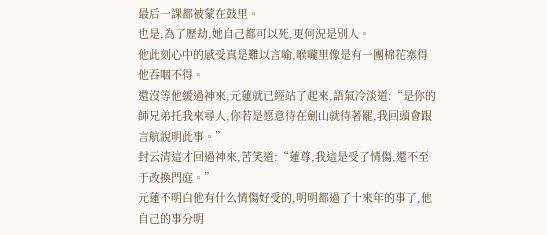最后一課都被蒙在鼓里。
也是,為了歷劫,她自己都可以死,更何況是別人。
他此刻心中的感受真是難以言喻,喉嚨里像是有一團棉花塞得他吞咽不得。
還沒等他緩過神來,元蓮就已經站了起來,語氣冷淡道:“是你的師兄弟托我來尋人,你若是愿意待在劍山就待著罷,我回頭會跟言航說明此事。”
封云清這才回過神來,苦笑道:“蓮尊,我這是受了情傷,還不至于改換門庭。”
元蓮不明白他有什么情傷好受的,明明都過了十來年的事了,他自己的事分明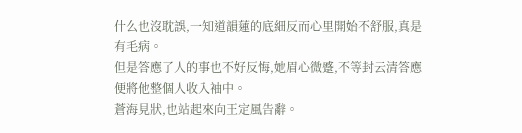什么也沒耽誤,一知道韻蓮的底細反而心里開始不舒服,真是有毛病。
但是答應了人的事也不好反悔,她眉心微蹙,不等封云清答應便將他整個人收入袖中。
蒼海見狀,也站起來向王定風告辭。